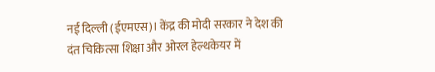नई दिल्ली (ईएमएस)। केंद्र की मोदी सरकार ने देश की दंत चिकित्सा शिक्षा और ओरल हेल्थकेयर में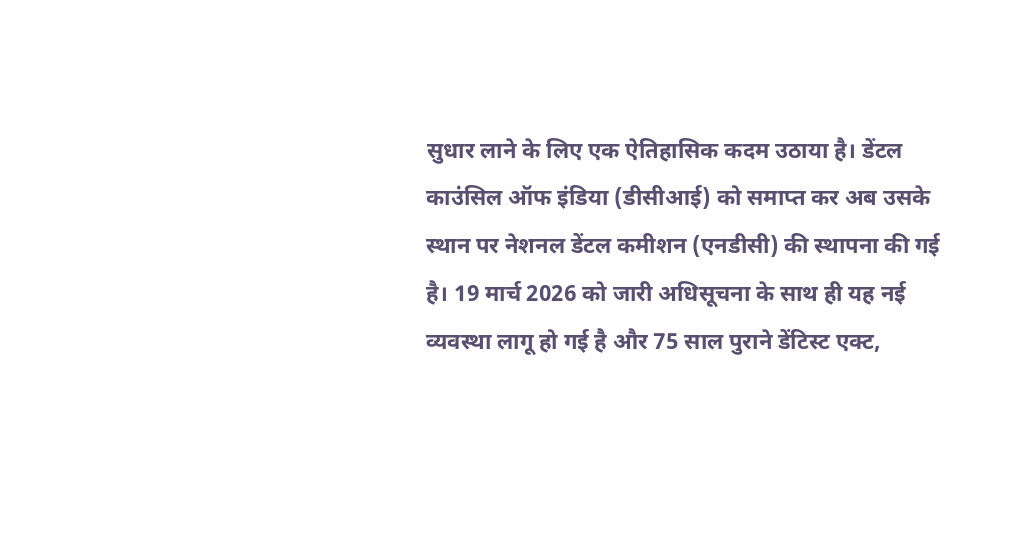सुधार लाने के लिए एक ऐतिहासिक कदम उठाया है। डेंटल काउंसिल ऑफ इंडिया (डीसीआई) को समाप्त कर अब उसके स्थान पर नेशनल डेंटल कमीशन (एनडीसी) की स्थापना की गई है। 19 मार्च 2026 को जारी अधिसूचना के साथ ही यह नई व्यवस्था लागू हो गई है और 75 साल पुराने डेंटिस्ट एक्ट,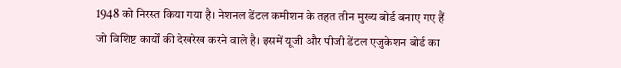1948 को निरस्त किया गया है। नेशनल डेंटल कमीशन के तहत तीन मुख्य बोर्ड बनाए गए हैं जो विशिष्ट कार्यों की देखरेख करने वाले है। इसमें यूजी और पीजी डेंटल एजुकेशन बोर्ड का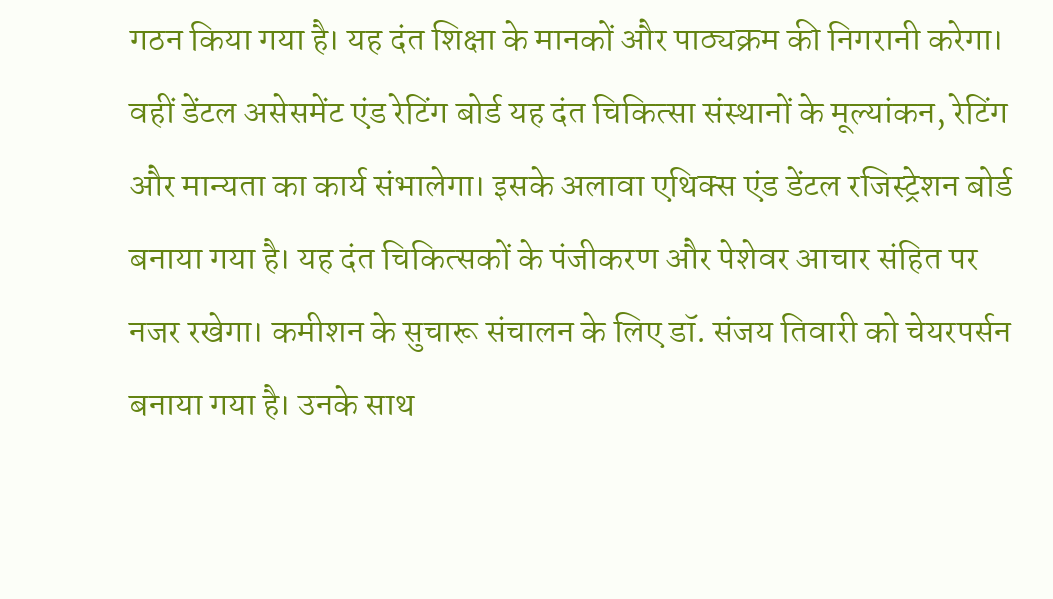गठन किया गया है। यह दंत शिक्षा के मानकों और पाठ्यक्रम की निगरानी करेगा। वहीं डेंटल असेसमेंट एंड रेटिंग बोर्ड यह दंत चिकित्सा संस्थानों के मूल्यांकन, रेटिंग और मान्यता का कार्य संभालेगा। इसके अलावा एथिक्स एंड डेंटल रजिस्ट्रेशन बोर्ड बनाया गया है। यह दंत चिकित्सकों के पंजीकरण और पेशेवर आचार संहित पर नजर रखेगा। कमीशन के सुचारू संचालन के लिए डॉ. संजय तिवारी को चेयरपर्सन बनाया गया है। उनके साथ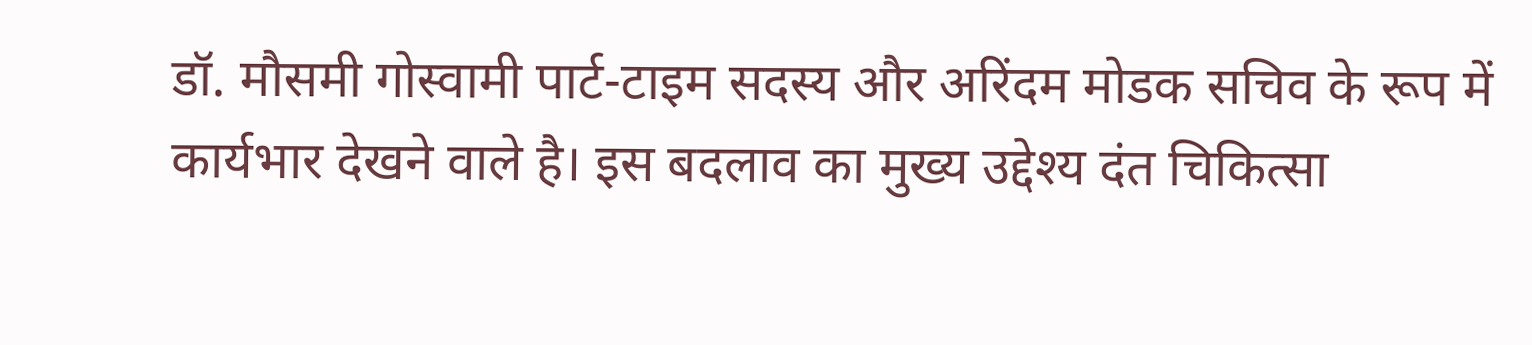डॉ. मौसमी गोस्वामी पार्ट-टाइम सदस्य और अरिंदम मोडक सचिव के रूप में कार्यभार देखने वाले है। इस बदलाव का मुख्य उद्देश्य दंत चिकित्सा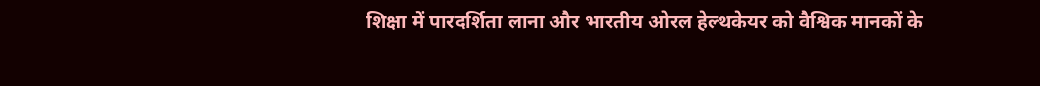शिक्षा में पारदर्शिता लाना और भारतीय ओरल हेल्थकेयर को वैश्विक मानकों के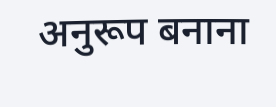अनुरूप बनाना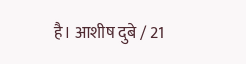है। आशीष दुबे / 21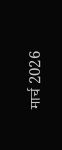मार्च 2026